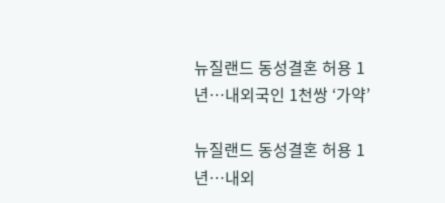뉴질랜드 동성결혼 허용 1년…내외국인 1천쌍 ‘가약’

뉴질랜드 동성결혼 허용 1년…내외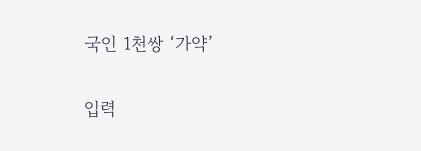국인 1천쌍 ‘가약’

입력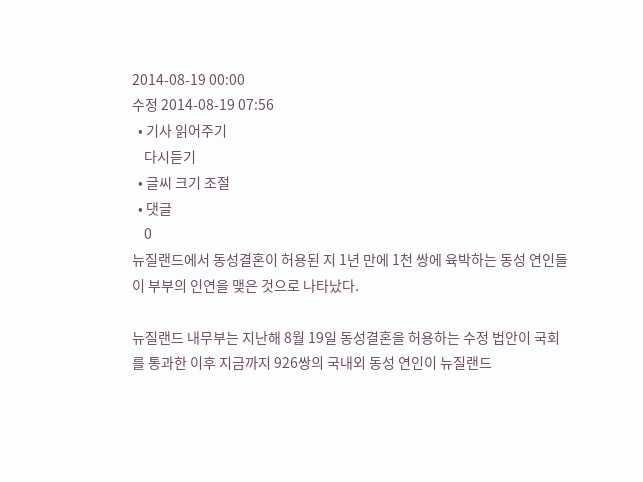2014-08-19 00:00
수정 2014-08-19 07:56
  • 기사 읽어주기
    다시듣기
  • 글씨 크기 조절
  • 댓글
    0
뉴질랜드에서 동성결혼이 허용된 지 1년 만에 1천 쌍에 육박하는 동성 연인들이 부부의 인연을 맺은 것으로 나타났다.

뉴질랜드 내무부는 지난해 8월 19일 동성결혼을 허용하는 수정 법안이 국회를 통과한 이후 지금까지 926쌍의 국내외 동성 연인이 뉴질랜드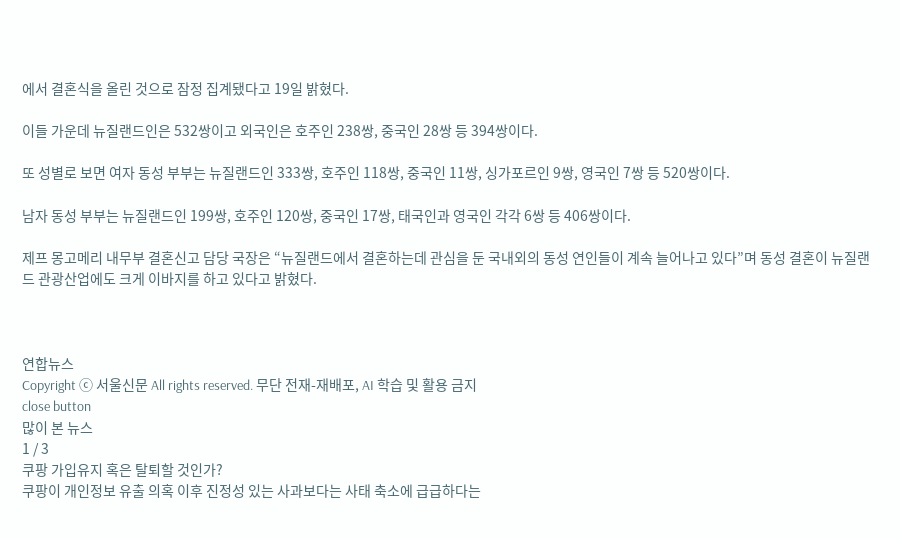에서 결혼식을 올린 것으로 잠정 집계됐다고 19일 밝혔다.

이들 가운데 뉴질랜드인은 532쌍이고 외국인은 호주인 238쌍, 중국인 28쌍 등 394쌍이다.

또 성별로 보면 여자 동성 부부는 뉴질랜드인 333쌍, 호주인 118쌍, 중국인 11쌍, 싱가포르인 9쌍, 영국인 7쌍 등 520쌍이다.

남자 동성 부부는 뉴질랜드인 199쌍, 호주인 120쌍, 중국인 17쌍, 태국인과 영국인 각각 6쌍 등 406쌍이다.

제프 몽고메리 내무부 결혼신고 담당 국장은 “뉴질랜드에서 결혼하는데 관심을 둔 국내외의 동성 연인들이 계속 늘어나고 있다”며 동성 결혼이 뉴질랜드 관광산업에도 크게 이바지를 하고 있다고 밝혔다.



연합뉴스
Copyright ⓒ 서울신문 All rights reserved. 무단 전재-재배포, AI 학습 및 활용 금지
close button
많이 본 뉴스
1 / 3
쿠팡 가입유지 혹은 탈퇴할 것인가?
쿠팡이 개인정보 유출 의혹 이후 진정성 있는 사과보다는 사태 축소에 급급하다는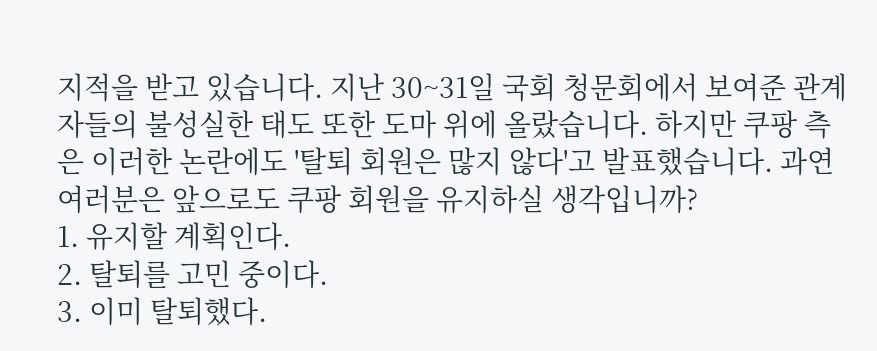지적을 받고 있습니다. 지난 30~31일 국회 청문회에서 보여준 관계자들의 불성실한 태도 또한 도마 위에 올랐습니다. 하지만 쿠팡 측은 이러한 논란에도 '탈퇴 회원은 많지 않다'고 발표했습니다. 과연 여러분은 앞으로도 쿠팡 회원을 유지하실 생각입니까?
1. 유지할 계획인다.
2. 탈퇴를 고민 중이다.
3. 이미 탈퇴했다.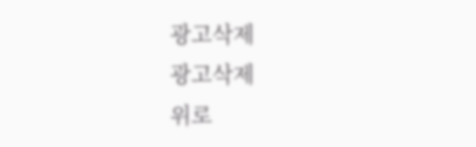광고삭제
광고삭제
위로